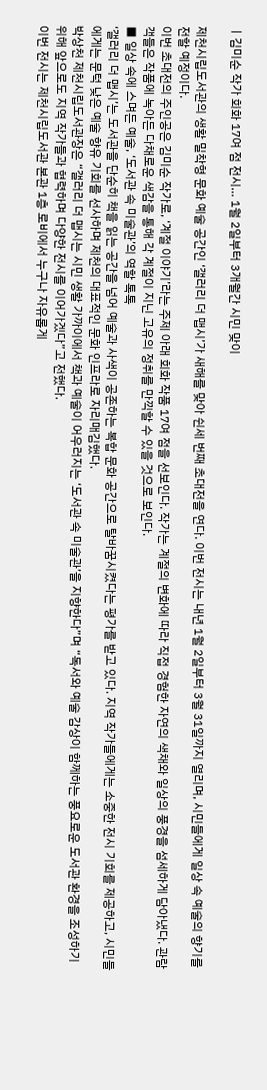ㅣ김미순 작가 회화 17여 점 전시… 1월 2일부터 3개월간 시민 맞이

제천시립도서관의 생활 밀착형 문화 예술 공간인 ‘갤러리 더 맵시’가 새해를 맞아 쉰세 번째 초대전을 연다. 이번 전시는 내년 1월 2일부터 3월 31일까지 열리며, 시민들에게 일상 속 예술의 향기를 전할 예정이다.
이번 초대전의 주인공은 김미순 작가로, ‘계절 이야기’라는 주제 아래 회화 작품 17여 점을 선보인다. 작가는 계절의 변화에 따라 직접 경험한 자연의 색채와 일상의 풍경을 섬세하게 담아냈다. 관람객들은 작품에 녹아든 다채로운 색감을 통해 각 계절이 지닌 고유의 정취를 만끽할 수 있을 것으로 보인다.
■ 일상 속에 스며든 예술, ‘도서관 속 미술관’의 역할 톡톡
‘갤러리 더 맵시’는 도서관을 단순히 책을 읽는 공간을 넘어 예술과 사색이 공존하는 복합 문화 공간으로 탈바꿈시켰다는 평가를 받고 있다. 지역 작가들에게는 소중한 전시 기회를 제공하고, 시민들에게는 문턱 낮은 예술 향유 기회를 선사하며 제천의 대표적인 문화 인프라로 자리매김했다.
박상천 제천시립도서관장은 “갤러리 더 맵시는 시민 생활 가까이에서 책과 예술이 어우러지는 ‘도서관 속 미술관’을 지향한다”며 “독서와 예술 감상이 함께하는 풍요로운 도서관 환경을 조성하기 위해 앞으로도 지역 작가들과 협력하며 다양한 전시를 이어가겠다”고 전했다.
이번 전시는 제천시립도서관 본관 1층 로비에서 누구나 자유롭게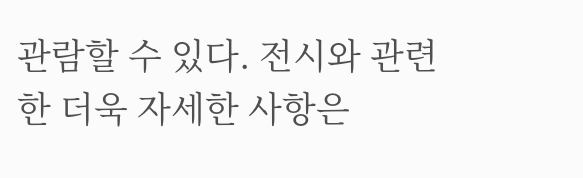관람할 수 있다. 전시와 관련한 더욱 자세한 사항은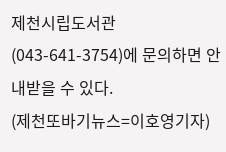제천시립도서관(043-641-3754)에 문의하면 안내받을 수 있다.
(제천또바기뉴스=이호영기자)